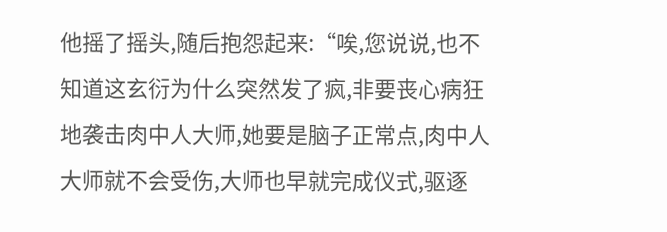他摇了摇头,随后抱怨起来:“唉,您说说,也不知道这玄衍为什么突然发了疯,非要丧心病狂地袭击肉中人大师,她要是脑子正常点,肉中人大师就不会受伤,大师也早就完成仪式,驱逐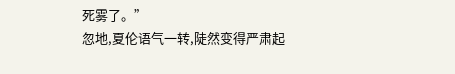死雾了。”
忽地,夏伦语气一转,陡然变得严肃起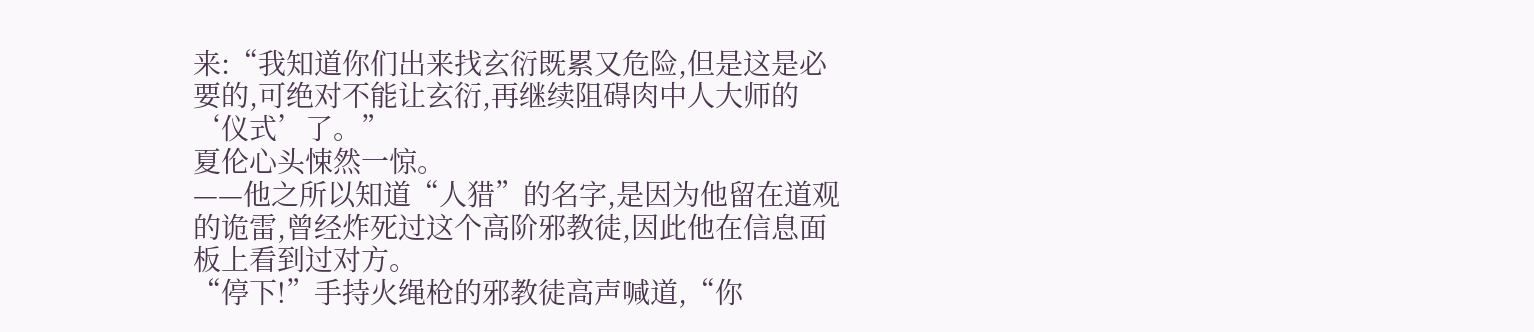来:“我知道你们出来找玄衍既累又危险,但是这是必要的,可绝对不能让玄衍,再继续阻碍肉中人大师的‘仪式’了。”
夏伦心头悚然一惊。
——他之所以知道“人猎”的名字,是因为他留在道观的诡雷,曾经炸死过这个高阶邪教徒,因此他在信息面板上看到过对方。
“停下!”手持火绳枪的邪教徒高声喊道,“你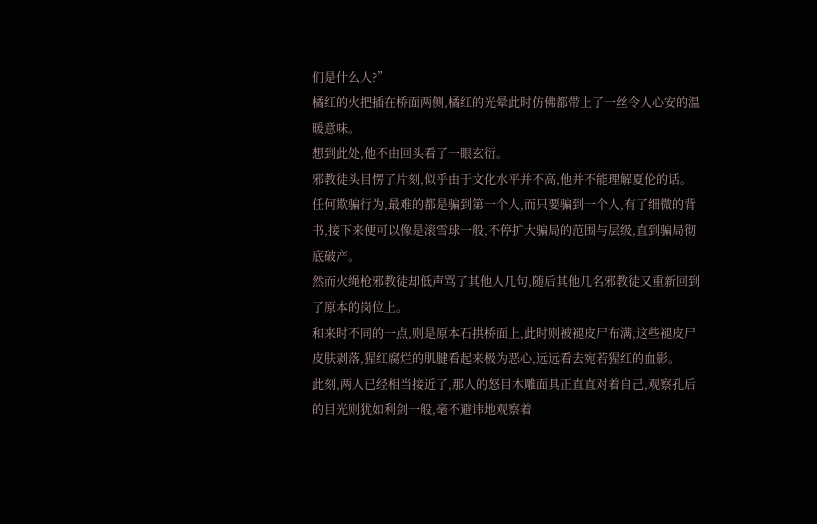们是什么人?”
橘红的火把插在桥面两侧,橘红的光晕此时仿佛都带上了一丝令人心安的温暖意味。
想到此处,他不由回头看了一眼玄衍。
邪教徒头目愣了片刻,似乎由于文化水平并不高,他并不能理解夏伦的话。
任何欺骗行为,最难的都是骗到第一个人,而只要骗到一个人,有了细微的背书,接下来便可以像是滚雪球一般,不停扩大骗局的范围与层级,直到骗局彻底破产。
然而火绳枪邪教徒却低声骂了其他人几句,随后其他几名邪教徒又重新回到了原本的岗位上。
和来时不同的一点,则是原本石拱桥面上,此时则被褪皮尸布满,这些褪皮尸皮肤剥落,猩红腐烂的肌腱看起来极为恶心,远远看去宛若猩红的血影。
此刻,两人已经相当接近了,那人的怒目木雕面具正直直对着自己,观察孔后的目光则犹如利剑一般,毫不避讳地观察着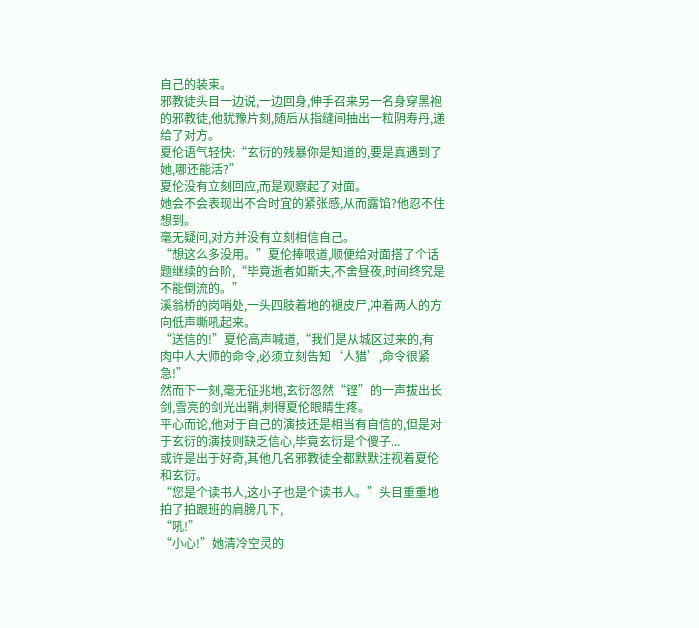自己的装束。
邪教徒头目一边说,一边回身,伸手召来另一名身穿黑袍的邪教徒,他犹豫片刻,随后从指缝间抽出一粒阴寿丹,递给了对方。
夏伦语气轻快:“玄衍的残暴你是知道的,要是真遇到了她,哪还能活?”
夏伦没有立刻回应,而是观察起了对面。
她会不会表现出不合时宜的紧张感,从而露馅?他忍不住想到。
毫无疑问,对方并没有立刻相信自己。
“想这么多没用。”夏伦捧哏道,顺便给对面搭了个话题继续的台阶,“毕竟逝者如斯夫,不舍昼夜,时间终究是不能倒流的。”
溪翁桥的岗哨处,一头四肢着地的褪皮尸,冲着两人的方向低声嘶吼起来。
“送信的!”夏伦高声喊道,“我们是从城区过来的,有肉中人大师的命令,必须立刻告知‘人猎’,命令很紧急!”
然而下一刻,毫无征兆地,玄衍忽然“铿”的一声拔出长剑,雪亮的剑光出鞘,刺得夏伦眼睛生疼。
平心而论,他对于自己的演技还是相当有自信的,但是对于玄衍的演技则缺乏信心,毕竟玄衍是个傻子...
或许是出于好奇,其他几名邪教徒全都默默注视着夏伦和玄衍。
“您是个读书人,这小子也是个读书人。”头目重重地拍了拍跟班的肩膀几下,
“吼!”
“小心!”她清冷空灵的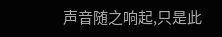声音随之响起,只是此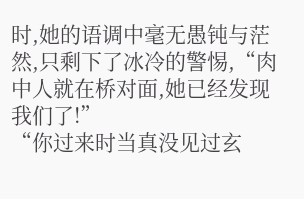时,她的语调中毫无愚钝与茫然,只剩下了冰冷的警惕,“肉中人就在桥对面,她已经发现我们了!”
“你过来时当真没见过玄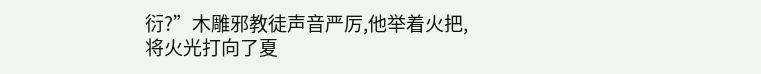衍?”木雕邪教徒声音严厉,他举着火把,将火光打向了夏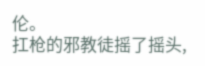伦。
扛枪的邪教徒摇了摇头,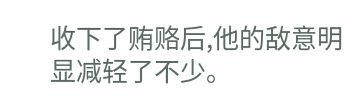收下了贿赂后,他的敌意明显减轻了不少。